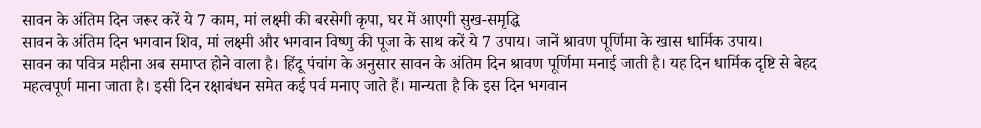सावन के अंतिम दिन जरूर करें ये 7 काम, मां लक्ष्मी की बरसेगी कृपा, घर में आएगी सुख-समृद्धि
सावन के अंतिम दिन भगवान शिव, मां लक्ष्मी और भगवान विष्णु की पूजा के साथ करें ये 7 उपाय। जानें श्रावण पूर्णिमा के खास धार्मिक उपाय।
सावन का पवित्र महीना अब समाप्त होने वाला है। हिंदू पंचांग के अनुसार सावन के अंतिम दिन श्रावण पूर्णिमा मनाई जाती है। यह दिन धार्मिक दृष्टि से बेहद महत्वपूर्ण माना जाता है। इसी दिन रक्षाबंधन समेत कई पर्व मनाए जाते हैं। मान्यता है कि इस दिन भगवान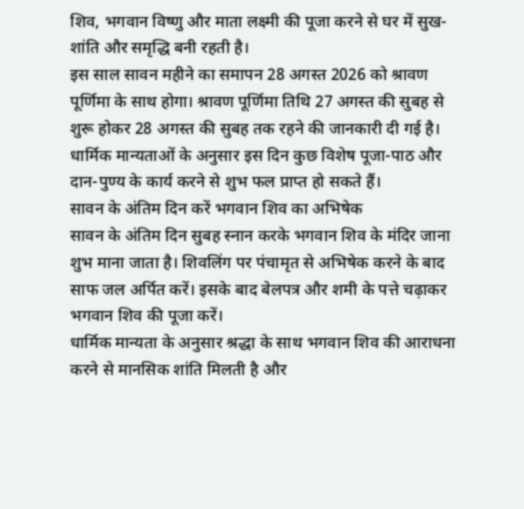शिव, भगवान विष्णु और माता लक्ष्मी की पूजा करने से घर में सुख-शांति और समृद्धि बनी रहती है।
इस साल सावन महीने का समापन 28 अगस्त 2026 को श्रावण पूर्णिमा के साथ होगा। श्रावण पूर्णिमा तिथि 27 अगस्त की सुबह से शुरू होकर 28 अगस्त की सुबह तक रहने की जानकारी दी गई है। धार्मिक मान्यताओं के अनुसार इस दिन कुछ विशेष पूजा-पाठ और दान-पुण्य के कार्य करने से शुभ फल प्राप्त हो सकते हैं।
सावन के अंतिम दिन करें भगवान शिव का अभिषेक
सावन के अंतिम दिन सुबह स्नान करके भगवान शिव के मंदिर जाना शुभ माना जाता है। शिवलिंग पर पंचामृत से अभिषेक करने के बाद साफ जल अर्पित करें। इसके बाद बेलपत्र और शमी के पत्ते चढ़ाकर भगवान शिव की पूजा करें।
धार्मिक मान्यता के अनुसार श्रद्धा के साथ भगवान शिव की आराधना करने से मानसिक शांति मिलती है और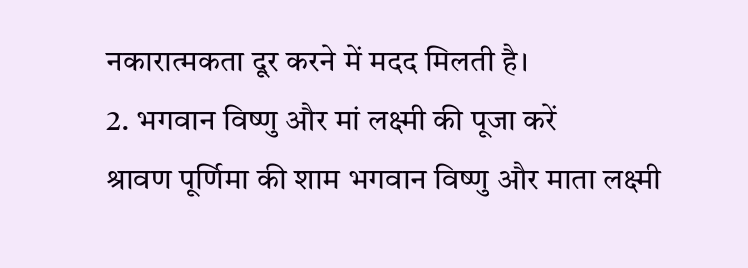नकारात्मकता दूर करने में मदद मिलती है।
2. भगवान विष्णु और मां लक्ष्मी की पूजा करें
श्रावण पूर्णिमा की शाम भगवान विष्णु और माता लक्ष्मी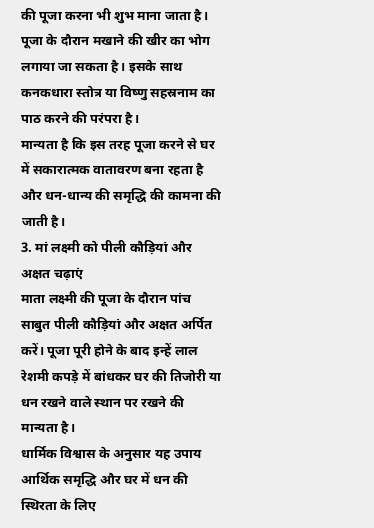की पूजा करना भी शुभ माना जाता है। पूजा के दौरान मखाने की खीर का भोग लगाया जा सकता है। इसके साथ कनकधारा स्तोत्र या विष्णु सहस्रनाम का पाठ करने की परंपरा है।
मान्यता है कि इस तरह पूजा करने से घर में सकारात्मक वातावरण बना रहता है और धन-धान्य की समृद्धि की कामना की जाती है।
3. मां लक्ष्मी को पीली कौड़ियां और अक्षत चढ़ाएं
माता लक्ष्मी की पूजा के दौरान पांच साबुत पीली कौड़ियां और अक्षत अर्पित करें। पूजा पूरी होने के बाद इन्हें लाल रेशमी कपड़े में बांधकर घर की तिजोरी या धन रखने वाले स्थान पर रखने की मान्यता है।
धार्मिक विश्वास के अनुसार यह उपाय आर्थिक समृद्धि और घर में धन की स्थिरता के लिए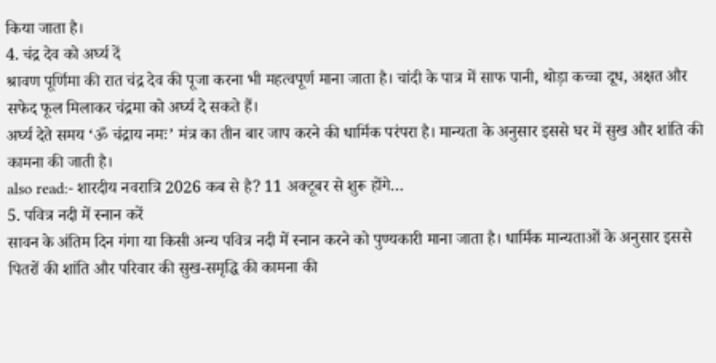किया जाता है।
4. चंद्र देव को अर्घ्य दें
श्रावण पूर्णिमा की रात चंद्र देव की पूजा करना भी महत्वपूर्ण माना जाता है। चांदी के पात्र में साफ पानी, थोड़ा कच्चा दूध, अक्षत और सफेद फूल मिलाकर चंद्रमा को अर्घ्य दे सकते हैं।
अर्घ्य देते समय ‘ॐ चंद्राय नमः’ मंत्र का तीन बार जाप करने की धार्मिक परंपरा है। मान्यता के अनुसार इससे घर में सुख और शांति की कामना की जाती है।
also read:- शारदीय नवरात्रि 2026 कब से है? 11 अक्टूबर से शुरू होंगे…
5. पवित्र नदी में स्नान करें
सावन के अंतिम दिन गंगा या किसी अन्य पवित्र नदी में स्नान करने को पुण्यकारी माना जाता है। धार्मिक मान्यताओं के अनुसार इससे पितरों की शांति और परिवार की सुख-समृद्धि की कामना की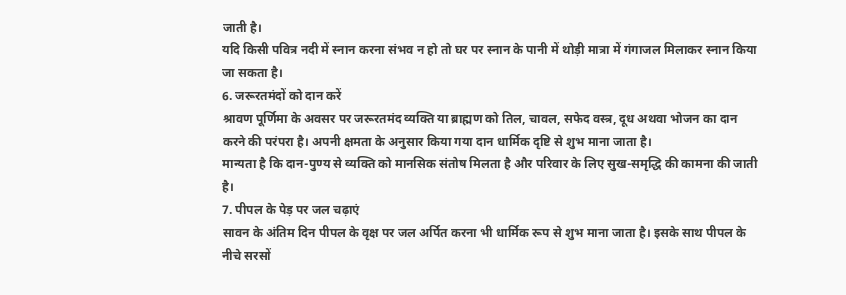जाती है।
यदि किसी पवित्र नदी में स्नान करना संभव न हो तो घर पर स्नान के पानी में थोड़ी मात्रा में गंगाजल मिलाकर स्नान किया जा सकता है।
6. जरूरतमंदों को दान करें
श्रावण पूर्णिमा के अवसर पर जरूरतमंद व्यक्ति या ब्राह्मण को तिल, चावल, सफेद वस्त्र, दूध अथवा भोजन का दान करने की परंपरा है। अपनी क्षमता के अनुसार किया गया दान धार्मिक दृष्टि से शुभ माना जाता है।
मान्यता है कि दान-पुण्य से व्यक्ति को मानसिक संतोष मिलता है और परिवार के लिए सुख-समृद्धि की कामना की जाती है।
7. पीपल के पेड़ पर जल चढ़ाएं
सावन के अंतिम दिन पीपल के वृक्ष पर जल अर्पित करना भी धार्मिक रूप से शुभ माना जाता है। इसके साथ पीपल के नीचे सरसों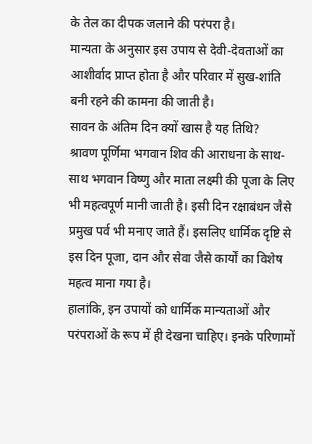के तेल का दीपक जलाने की परंपरा है।
मान्यता के अनुसार इस उपाय से देवी-देवताओं का आशीर्वाद प्राप्त होता है और परिवार में सुख-शांति बनी रहने की कामना की जाती है।
सावन के अंतिम दिन क्यों खास है यह तिथि?
श्रावण पूर्णिमा भगवान शिव की आराधना के साथ-साथ भगवान विष्णु और माता लक्ष्मी की पूजा के लिए भी महत्वपूर्ण मानी जाती है। इसी दिन रक्षाबंधन जैसे प्रमुख पर्व भी मनाए जाते हैं। इसलिए धार्मिक दृष्टि से इस दिन पूजा, दान और सेवा जैसे कार्यों का विशेष महत्व माना गया है।
हालांकि, इन उपायों को धार्मिक मान्यताओं और परंपराओं के रूप में ही देखना चाहिए। इनके परिणामों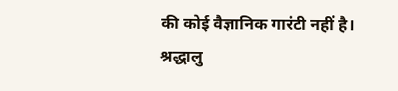की कोई वैज्ञानिक गारंटी नहीं है। श्रद्धालु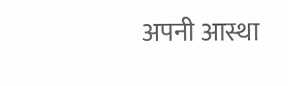अपनी आस्था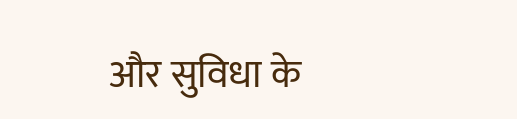और सुविधा के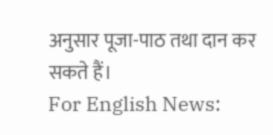अनुसार पूजा-पाठ तथा दान कर सकते हैं।
For English News: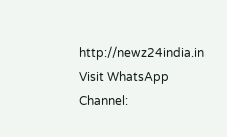http://newz24india.in
Visit WhatsApp Channel: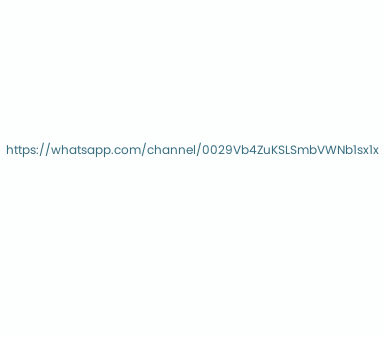https://whatsapp.com/channel/0029Vb4ZuKSLSmbVWNb1sx1x